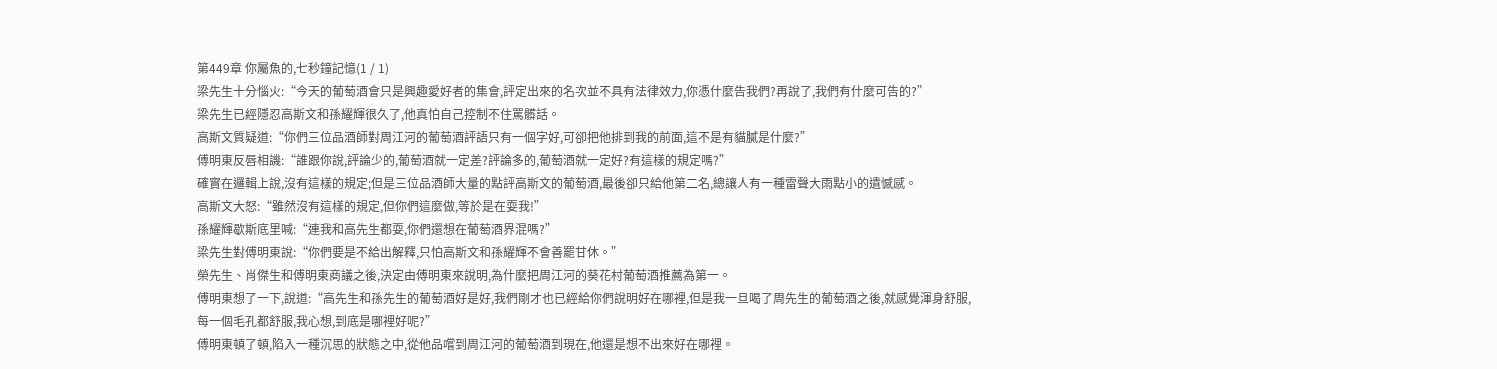第449章 你屬魚的,七秒鐘記憶(1 / 1)
梁先生十分惱火:“今天的葡萄酒會只是興趣愛好者的集會,評定出來的名次並不具有法律效力,你憑什麼告我們?再說了,我們有什麼可告的?”
梁先生已經隱忍高斯文和孫耀輝很久了,他真怕自己控制不住罵髒話。
高斯文質疑道:“你們三位品酒師對周江河的葡萄酒評語只有一個字好,可卻把他排到我的前面,這不是有貓膩是什麼?”
傅明東反唇相譏:“誰跟你說,評論少的,葡萄酒就一定差?評論多的,葡萄酒就一定好?有這樣的規定嗎?”
確實在邏輯上說,沒有這樣的規定;但是三位品酒師大量的點評高斯文的葡萄酒,最後卻只給他第二名,總讓人有一種雷聲大雨點小的遺憾感。
高斯文大怒:“雖然沒有這樣的規定,但你們這麼做,等於是在耍我!”
孫耀輝歇斯底里喊:“連我和高先生都耍,你們還想在葡萄酒界混嗎?”
梁先生對傅明東說:“你們要是不給出解釋,只怕高斯文和孫耀輝不會善罷甘休。”
榮先生、肖傑生和傅明東商議之後,決定由傅明東來說明,為什麼把周江河的葵花村葡萄酒推薦為第一。
傅明東想了一下,說道:“高先生和孫先生的葡萄酒好是好,我們剛才也已經給你們說明好在哪裡,但是我一旦喝了周先生的葡萄酒之後,就感覺渾身舒服,每一個毛孔都舒服,我心想,到底是哪裡好呢?”
傅明東頓了頓,陷入一種沉思的狀態之中,從他品嚐到周江河的葡萄酒到現在,他還是想不出來好在哪裡。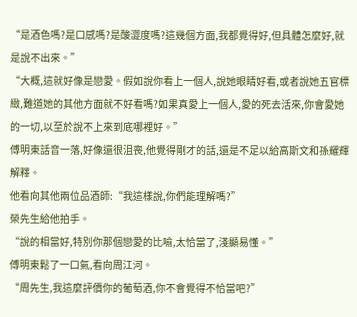“是酒色嗎?是口感嗎?是酸澀度嗎?這幾個方面,我都覺得好,但具體怎麼好,就是說不出來。”
“大概,這就好像是戀愛。假如說你看上一個人,說她眼睛好看,或者說她五官標緻,難道她的其他方面就不好看嗎?如果真愛上一個人,愛的死去活來,你會愛她的一切,以至於說不上來到底哪裡好。”
傅明東話音一落,好像還很沮喪,他覺得剛才的話,還是不足以給高斯文和孫耀輝解釋。
他看向其他兩位品酒師:“我這樣說,你們能理解嗎?”
榮先生給他拍手。
“說的相當好,特別你那個戀愛的比喻,太恰當了,淺顯易懂。”
傅明東鬆了一口氣,看向周江河。
“周先生,我這麼評價你的葡萄酒,你不會覺得不恰當吧?”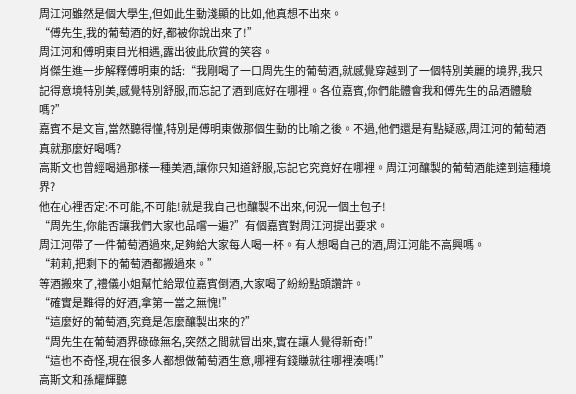周江河雖然是個大學生,但如此生動淺顯的比如,他真想不出來。
“傅先生,我的葡萄酒的好,都被你說出來了!”
周江河和傅明東目光相遇,露出彼此欣賞的笑容。
肖傑生進一步解釋傅明東的話:“我剛喝了一口周先生的葡萄酒,就感覺穿越到了一個特別美麗的境界,我只記得意境特別美,感覺特別舒服,而忘記了酒到底好在哪裡。各位嘉賓,你們能體會我和傅先生的品酒體驗嗎?”
嘉賓不是文盲,當然聽得懂,特別是傅明東做那個生動的比喻之後。不過,他們還是有點疑惑,周江河的葡萄酒真就那麼好喝嗎?
高斯文也曾經喝過那樣一種美酒,讓你只知道舒服,忘記它究竟好在哪裡。周江河釀製的葡萄酒能達到這種境界?
他在心裡否定:不可能,不可能!就是我自己也釀製不出來,何況一個土包子!
“周先生,你能否讓我們大家也品嚐一遍?”有個嘉賓對周江河提出要求。
周江河帶了一件葡萄酒過來,足夠給大家每人喝一杯。有人想喝自己的酒,周江河能不高興嗎。
“莉莉,把剩下的葡萄酒都搬過來。”
等酒搬來了,禮儀小姐幫忙給眾位嘉賓倒酒,大家喝了紛紛點頭讚許。
“確實是難得的好酒,拿第一當之無愧!”
“這麼好的葡萄酒,究竟是怎麼釀製出來的?”
“周先生在葡萄酒界碌碌無名,突然之間就冒出來,實在讓人覺得新奇!”
“這也不奇怪,現在很多人都想做葡萄酒生意,哪裡有錢賺就往哪裡湊嗎!”
高斯文和孫耀輝聽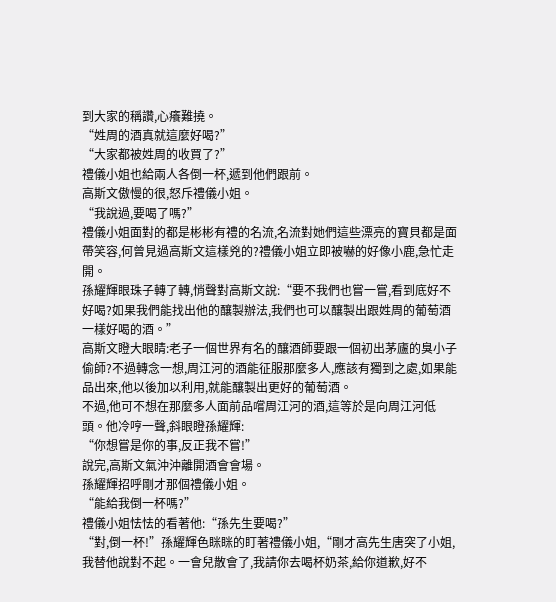到大家的稱讚,心癢難撓。
“姓周的酒真就這麼好喝?”
“大家都被姓周的收買了?”
禮儀小姐也給兩人各倒一杯,遞到他們跟前。
高斯文傲慢的很,怒斥禮儀小姐。
“我說過,要喝了嗎?”
禮儀小姐面對的都是彬彬有禮的名流,名流對她們這些漂亮的寶貝都是面帶笑容,何曾見過高斯文這樣兇的?禮儀小姐立即被嚇的好像小鹿,急忙走開。
孫耀輝眼珠子轉了轉,悄聲對高斯文說:“要不我們也嘗一嘗,看到底好不好喝?如果我們能找出他的釀製辦法,我們也可以釀製出跟姓周的葡萄酒一樣好喝的酒。”
高斯文瞪大眼睛:老子一個世界有名的釀酒師要跟一個初出茅廬的臭小子偷師?不過轉念一想,周江河的酒能征服那麼多人,應該有獨到之處,如果能品出來,他以後加以利用,就能釀製出更好的葡萄酒。
不過,他可不想在那麼多人面前品嚐周江河的酒,這等於是向周江河低頭。他冷哼一聲,斜眼瞪孫耀輝:
“你想嘗是你的事,反正我不嘗!”
說完,高斯文氣沖沖離開酒會會場。
孫耀輝招呼剛才那個禮儀小姐。
“能給我倒一杯嗎?”
禮儀小姐怯怯的看著他:“孫先生要喝?”
“對,倒一杯!”孫耀輝色眯眯的盯著禮儀小姐,“剛才高先生唐突了小姐,我替他說對不起。一會兒散會了,我請你去喝杯奶茶,給你道歉,好不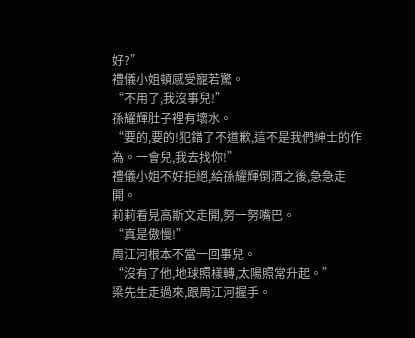好?”
禮儀小姐頓感受寵若驚。
“不用了,我沒事兒!”
孫耀輝肚子裡有壞水。
“要的,要的!犯錯了不道歉,這不是我們紳士的作為。一會兒,我去找你!”
禮儀小姐不好拒絕,給孫耀輝倒酒之後,急急走開。
莉莉看見高斯文走開,努一努嘴巴。
“真是傲慢!”
周江河根本不當一回事兒。
“沒有了他,地球照樣轉,太陽照常升起。”
梁先生走過來,跟周江河握手。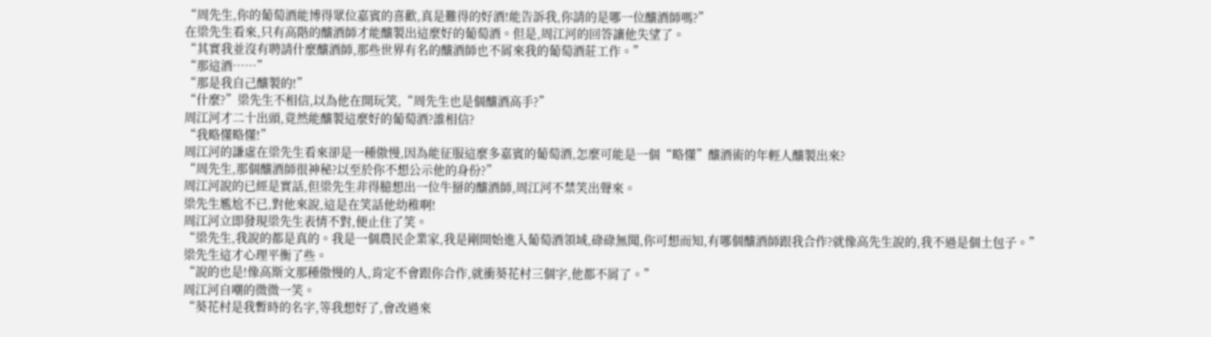“周先生,你的葡萄酒能博得眾位嘉賓的喜歡,真是難得的好酒!能告訴我,你請的是哪一位釀酒師嗎?”
在梁先生看來,只有高階的釀酒師才能釀製出這麼好的葡萄酒。但是,周江河的回答讓他失望了。
“其實我並沒有聘請什麼釀酒師,那些世界有名的釀酒師也不屑來我的葡萄酒莊工作。”
“那這酒……”
“那是我自己釀製的!”
“什麼?”梁先生不相信,以為他在開玩笑,“周先生也是個釀酒高手?”
周江河才二十出頭,竟然能釀製這麼好的葡萄酒?誰相信?
“我略懂略懂!”
周江河的謙虛在梁先生看來卻是一種傲慢,因為能征服這麼多嘉賓的葡萄酒,怎麼可能是一個“略懂”釀酒術的年輕人釀製出來?
“周先生,那個釀酒師很神秘?以至於你不想公示他的身份?”
周江河說的已經是實話,但梁先生非得臆想出一位牛掰的釀酒師,周江河不禁笑出聲來。
梁先生尷尬不已,對他來說,這是在笑話他幼稚啊!
周江河立即發現梁先生表情不對,便止住了笑。
“梁先生,我說的都是真的。我是一個農民企業家,我是剛開始進入葡萄酒領域,碌碌無聞,你可想而知,有哪個釀酒師跟我合作?就像高先生說的,我不過是個土包子。”
梁先生這才心理平衡了些。
“說的也是!像高斯文那種傲慢的人,肯定不會跟你合作,就衝葵花村三個字,他都不屑了。”
周江河自嘲的微微一笑。
“葵花村是我暫時的名字,等我想好了,會改過來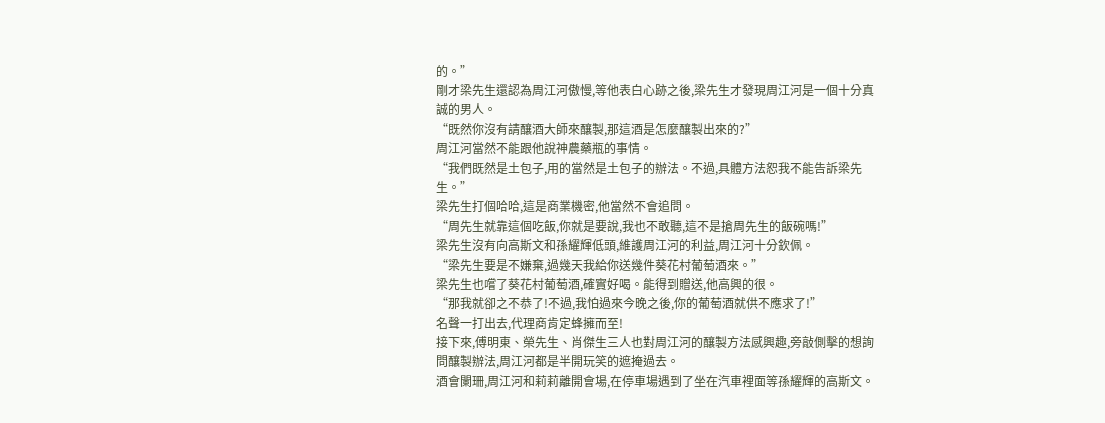的。”
剛才梁先生還認為周江河傲慢,等他表白心跡之後,梁先生才發現周江河是一個十分真誠的男人。
“既然你沒有請釀酒大師來釀製,那這酒是怎麼釀製出來的?”
周江河當然不能跟他說神農藥瓶的事情。
“我們既然是土包子,用的當然是土包子的辦法。不過,具體方法恕我不能告訴梁先生。”
梁先生打個哈哈,這是商業機密,他當然不會追問。
“周先生就靠這個吃飯,你就是要說,我也不敢聽,這不是搶周先生的飯碗嗎!”
梁先生沒有向高斯文和孫耀輝低頭,維護周江河的利益,周江河十分欽佩。
“梁先生要是不嫌棄,過幾天我給你送幾件葵花村葡萄酒來。”
梁先生也嚐了葵花村葡萄酒,確實好喝。能得到贈送,他高興的很。
“那我就卻之不恭了!不過,我怕過來今晚之後,你的葡萄酒就供不應求了!”
名聲一打出去,代理商肯定蜂擁而至!
接下來,傅明東、榮先生、肖傑生三人也對周江河的釀製方法感興趣,旁敲側擊的想詢問釀製辦法,周江河都是半開玩笑的遮掩過去。
酒會闌珊,周江河和莉莉離開會場,在停車場遇到了坐在汽車裡面等孫耀輝的高斯文。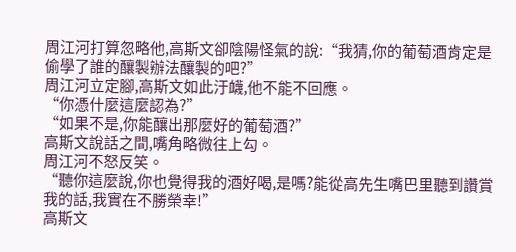周江河打算忽略他,高斯文卻陰陽怪氣的說:“我猜,你的葡萄酒肯定是偷學了誰的釀製辦法釀製的吧?”
周江河立定腳,高斯文如此汙衊,他不能不回應。
“你憑什麼這麼認為?”
“如果不是,你能釀出那麼好的葡萄酒?”
高斯文說話之間,嘴角略微往上勾。
周江河不怒反笑。
“聽你這麼說,你也覺得我的酒好喝,是嗎?能從高先生嘴巴里聽到讚賞我的話,我實在不勝榮幸!”
高斯文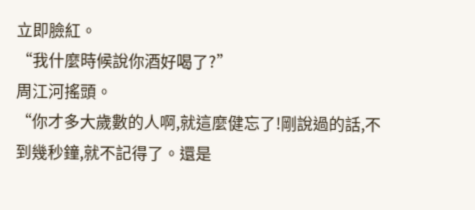立即臉紅。
“我什麼時候說你酒好喝了?”
周江河搖頭。
“你才多大歲數的人啊,就這麼健忘了!剛說過的話,不到幾秒鐘,就不記得了。還是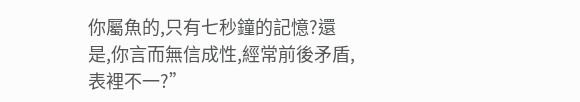你屬魚的,只有七秒鐘的記憶?還是,你言而無信成性,經常前後矛盾,表裡不一?”